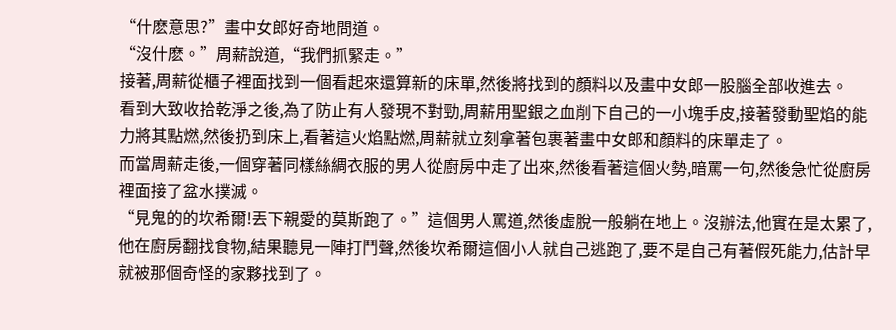“什麽意思?”畫中女郎好奇地問道。
“沒什麽。”周薪說道,“我們抓緊走。”
接著,周薪從櫃子裡面找到一個看起來還算新的床單,然後將找到的顏料以及畫中女郎一股腦全部收進去。
看到大致收拾乾淨之後,為了防止有人發現不對勁,周薪用聖銀之血削下自己的一小塊手皮,接著發動聖焰的能力將其點燃,然後扔到床上,看著這火焰點燃,周薪就立刻拿著包裹著畫中女郎和顏料的床單走了。
而當周薪走後,一個穿著同樣絲綢衣服的男人從廚房中走了出來,然後看著這個火勢,暗罵一句,然後急忙從廚房裡面接了盆水撲滅。
“見鬼的的坎希爾!丟下親愛的莫斯跑了。”這個男人罵道,然後虛脫一般躺在地上。沒辦法,他實在是太累了,他在廚房翻找食物,結果聽見一陣打鬥聲,然後坎希爾這個小人就自己逃跑了,要不是自己有著假死能力,估計早就被那個奇怪的家夥找到了。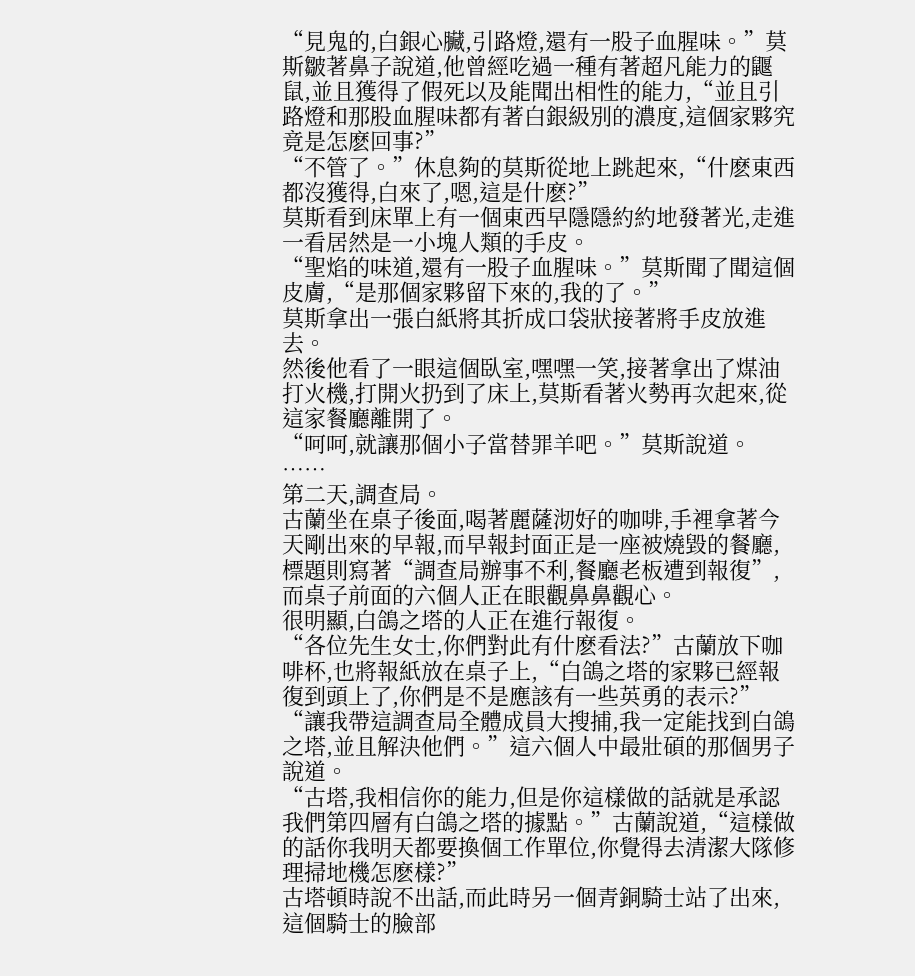“見鬼的,白銀心臟,引路燈,還有一股子血腥味。”莫斯皺著鼻子說道,他曾經吃過一種有著超凡能力的鼴鼠,並且獲得了假死以及能聞出相性的能力,“並且引路燈和那股血腥味都有著白銀級別的濃度,這個家夥究竟是怎麽回事?”
“不管了。”休息夠的莫斯從地上跳起來,“什麽東西都沒獲得,白來了,嗯,這是什麽?”
莫斯看到床單上有一個東西早隱隱約約地發著光,走進一看居然是一小塊人類的手皮。
“聖焰的味道,還有一股子血腥味。”莫斯聞了聞這個皮膚,“是那個家夥留下來的,我的了。”
莫斯拿出一張白紙將其折成口袋狀接著將手皮放進去。
然後他看了一眼這個臥室,嘿嘿一笑,接著拿出了煤油打火機,打開火扔到了床上,莫斯看著火勢再次起來,從這家餐廳離開了。
“呵呵,就讓那個小子當替罪羊吧。”莫斯說道。
……
第二天,調查局。
古蘭坐在桌子後面,喝著麗薩沏好的咖啡,手裡拿著今天剛出來的早報,而早報封面正是一座被燒毀的餐廳,標題則寫著“調查局辦事不利,餐廳老板遭到報復”,而桌子前面的六個人正在眼觀鼻鼻觀心。
很明顯,白鴿之塔的人正在進行報復。
“各位先生女士,你們對此有什麽看法?”古蘭放下咖啡杯,也將報紙放在桌子上,“白鴿之塔的家夥已經報復到頭上了,你們是不是應該有一些英勇的表示?”
“讓我帶這調查局全體成員大搜捕,我一定能找到白鴿之塔,並且解決他們。”這六個人中最壯碩的那個男子說道。
“古塔,我相信你的能力,但是你這樣做的話就是承認我們第四層有白鴿之塔的據點。”古蘭說道,“這樣做的話你我明天都要換個工作單位,你覺得去清潔大隊修理掃地機怎麽樣?”
古塔頓時說不出話,而此時另一個青銅騎士站了出來,這個騎士的臉部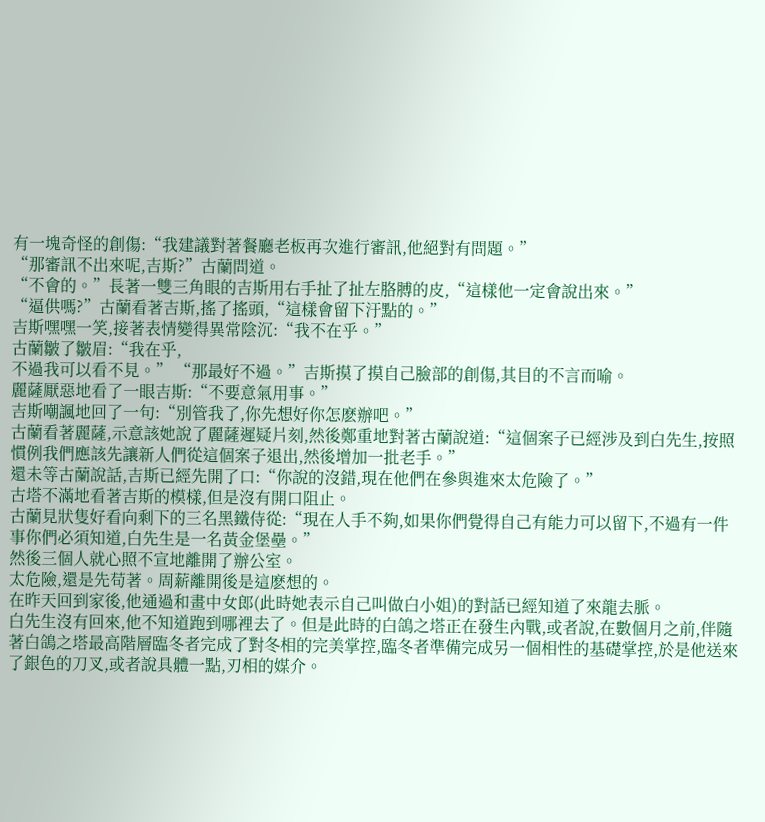有一塊奇怪的創傷:“我建議對著餐廳老板再次進行審訊,他絕對有問題。”
“那審訊不出來呢,吉斯?”古蘭問道。
“不會的。”長著一雙三角眼的吉斯用右手扯了扯左胳膊的皮,“這樣他一定會說出來。”
“逼供嗎?”古蘭看著吉斯,搖了搖頭,“這樣會留下汙點的。”
吉斯嘿嘿一笑,接著表情變得異常陰沉:“我不在乎。”
古蘭皺了皺眉:“我在乎,
不過我可以看不見。” “那最好不過。”吉斯摸了摸自己臉部的創傷,其目的不言而喻。
麗薩厭惡地看了一眼吉斯:“不要意氣用事。”
吉斯嘲諷地回了一句:“別管我了,你先想好你怎麽辦吧。”
古蘭看著麗薩,示意該她說了麗薩遲疑片刻,然後鄭重地對著古蘭說道:“這個案子已經涉及到白先生,按照慣例我們應該先讓新人們從這個案子退出,然後增加一批老手。”
還未等古蘭說話,吉斯已經先開了口:“你說的沒錯,現在他們在參與進來太危險了。”
古塔不滿地看著吉斯的模樣,但是沒有開口阻止。
古蘭見狀隻好看向剩下的三名黑鐵侍從:“現在人手不夠,如果你們覺得自己有能力可以留下,不過有一件事你們必須知道,白先生是一名黃金堡壘。”
然後三個人就心照不宣地離開了辦公室。
太危險,還是先苟著。周薪離開後是這麽想的。
在昨天回到家後,他通過和畫中女郎(此時她表示自己叫做白小姐)的對話已經知道了來龍去脈。
白先生沒有回來,他不知道跑到哪裡去了。但是此時的白鴿之塔正在發生內戰,或者說,在數個月之前,伴隨著白鴿之塔最高階層臨冬者完成了對冬相的完美掌控,臨冬者準備完成另一個相性的基礎掌控,於是他送來了銀色的刀叉,或者說具體一點,刃相的媒介。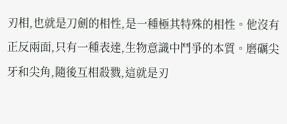刃相,也就是刀劍的相性,是一種極其特殊的相性。他沒有正反兩面,只有一種表達,生物意識中鬥爭的本質。磨礪尖牙和尖角,隨後互相殺戮,這就是刃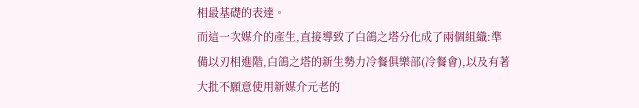相最基礎的表達。
而這一次媒介的產生,直接導致了白鴿之塔分化成了兩個組織:準備以刃相進階,白鴿之塔的新生勢力冷餐俱樂部(冷餐會),以及有著大批不願意使用新媒介元老的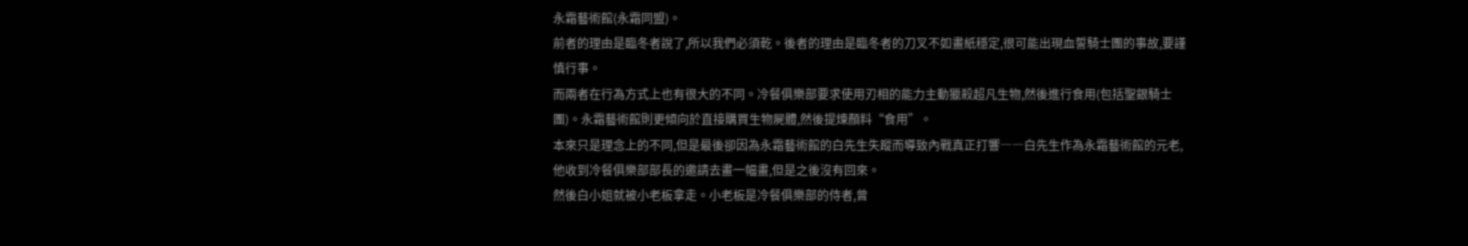永霜藝術館(永霜同盟)。
前者的理由是臨冬者說了,所以我們必須乾。後者的理由是臨冬者的刀叉不如畫紙穩定,很可能出現血誓騎士團的事故,要謹慎行事。
而兩者在行為方式上也有很大的不同。冷餐俱樂部要求使用刃相的能力主動獵殺超凡生物,然後進行食用(包括聖銀騎士團)。永霜藝術館則更傾向於直接購買生物屍體,然後提煉顏料“食用”。
本來只是理念上的不同,但是最後卻因為永霜藝術館的白先生失蹤而導致內戰真正打響――白先生作為永霜藝術館的元老,他收到冷餐俱樂部部長的邀請去畫一幅畫,但是之後沒有回來。
然後白小姐就被小老板拿走。小老板是冷餐俱樂部的侍者,曾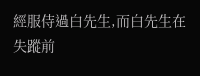經服侍過白先生,而白先生在失蹤前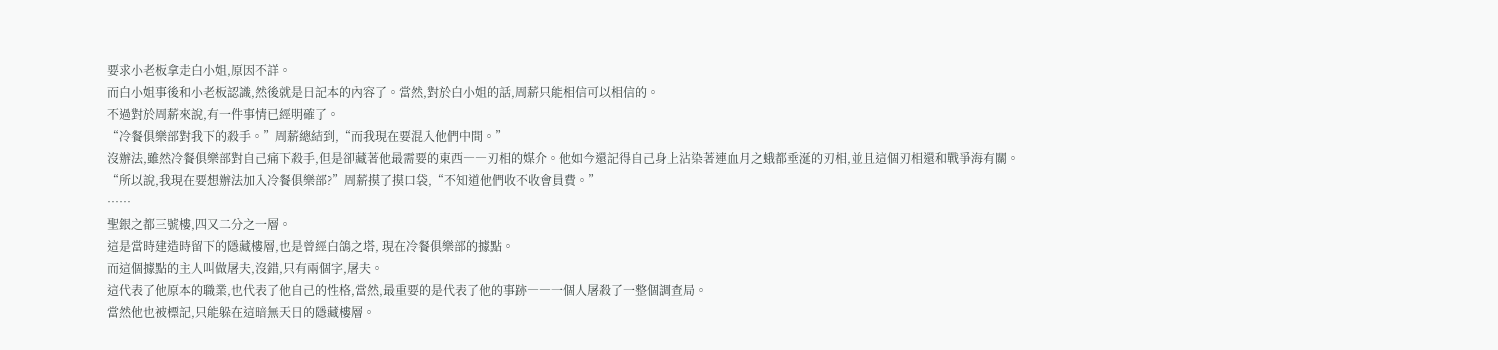要求小老板拿走白小姐,原因不詳。
而白小姐事後和小老板認識,然後就是日記本的內容了。當然,對於白小姐的話,周薪只能相信可以相信的。
不過對於周薪來說,有一件事情已經明確了。
“冷餐俱樂部對我下的殺手。”周薪總結到,“而我現在要混入他們中間。”
沒辦法,雖然冷餐俱樂部對自己痛下殺手,但是卻藏著他最需要的東西――刃相的媒介。他如今還記得自己身上沾染著連血月之蛾都垂涎的刃相,並且這個刃相還和戰爭海有關。
“所以說,我現在要想辦法加入冷餐俱樂部?”周薪摸了摸口袋,“不知道他們收不收會員費。”
……
聖銀之都三號樓,四又二分之一層。
這是當時建造時留下的隱藏樓層,也是曾經白鴿之塔, 現在冷餐俱樂部的據點。
而這個據點的主人叫做屠夫,沒錯,只有兩個字,屠夫。
這代表了他原本的職業,也代表了他自己的性格,當然,最重要的是代表了他的事跡――一個人屠殺了一整個調查局。
當然他也被標記,只能躲在這暗無天日的隱藏樓層。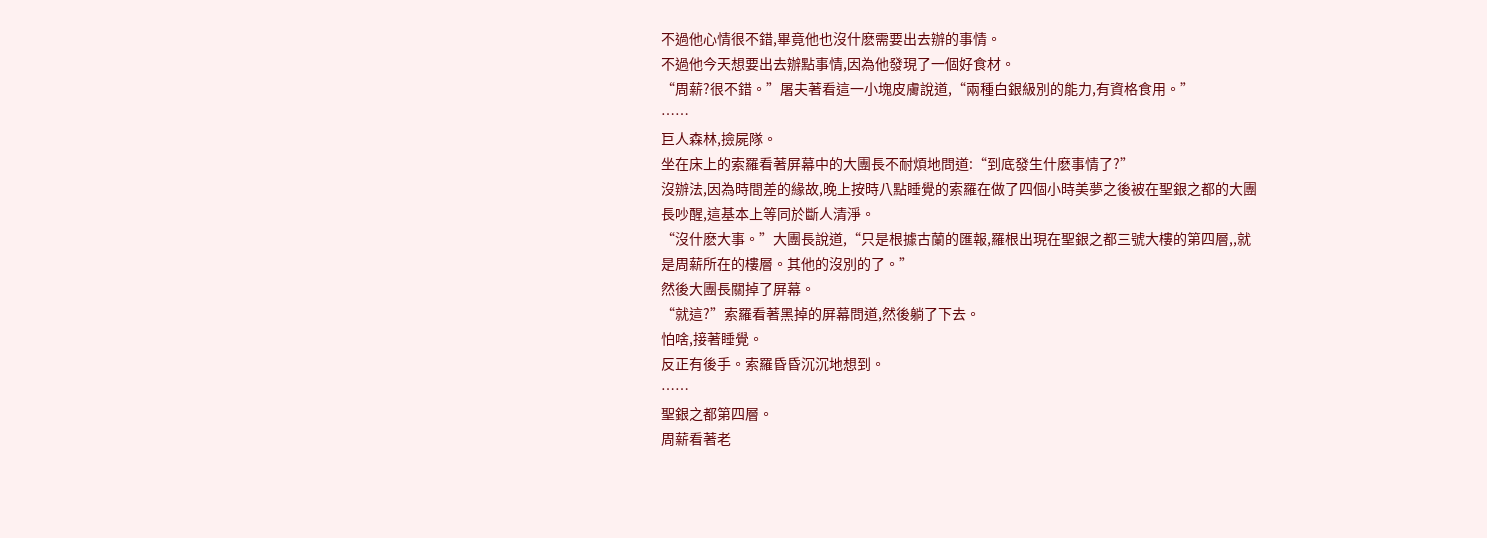不過他心情很不錯,畢竟他也沒什麽需要出去辦的事情。
不過他今天想要出去辦點事情,因為他發現了一個好食材。
“周薪?很不錯。”屠夫著看這一小塊皮膚說道,“兩種白銀級別的能力,有資格食用。”
……
巨人森林,撿屍隊。
坐在床上的索羅看著屏幕中的大團長不耐煩地問道:“到底發生什麽事情了?”
沒辦法,因為時間差的緣故,晚上按時八點睡覺的索羅在做了四個小時美夢之後被在聖銀之都的大團長吵醒,這基本上等同於斷人清淨。
“沒什麽大事。”大團長說道,“只是根據古蘭的匯報,羅根出現在聖銀之都三號大樓的第四層,,就是周薪所在的樓層。其他的沒別的了。”
然後大團長關掉了屏幕。
“就這?”索羅看著黑掉的屏幕問道,然後躺了下去。
怕啥,接著睡覺。
反正有後手。索羅昏昏沉沉地想到。
……
聖銀之都第四層。
周薪看著老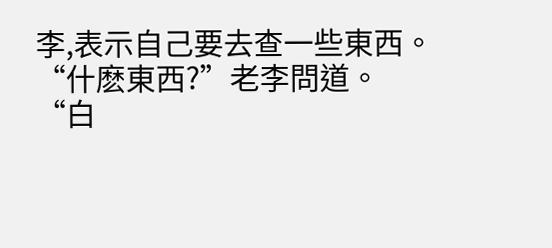李,表示自己要去查一些東西。
“什麽東西?”老李問道。
“白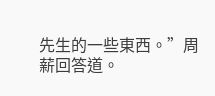先生的一些東西。”周薪回答道。